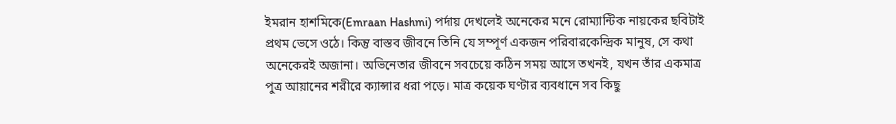ইমরান হাশমিকে(Emraan Hashmi) পর্দায় দেখলেই অনেকের মনে রোম্যান্টিক নায়কের ছবিটাই প্রথম ভেসে ওঠে। কিন্তু বাস্তব জীবনে তিনি যে সম্পূর্ণ একজন পরিবারকেন্দ্রিক মানুষ, সে কথা অনেকেরই অজানা। অভিনেতার জীবনে সবচেয়ে কঠিন সময় আসে তখনই, যখন তাঁর একমাত্র পুত্র আয়ানের শরীরে ক্যান্সার ধরা পড়ে। মাত্র কয়েক ঘণ্টার ব্যবধানে সব কিছু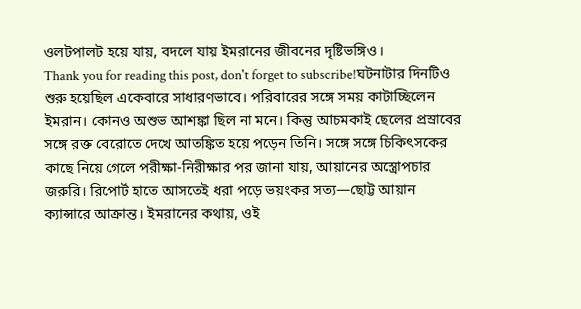ওলটপালট হয়ে যায়, বদলে যায় ইমরানের জীবনের দৃষ্টিভঙ্গিও।
Thank you for reading this post, don't forget to subscribe!ঘটনাটার দিনটিও শুরু হয়েছিল একেবারে সাধারণভাবে। পরিবারের সঙ্গে সময় কাটাচ্ছিলেন ইমরান। কোনও অশুভ আশঙ্কা ছিল না মনে। কিন্তু আচমকাই ছেলের প্রস্রাবের সঙ্গে রক্ত বেরোতে দেখে আতঙ্কিত হয়ে পড়েন তিনি। সঙ্গে সঙ্গে চিকিৎসকের কাছে নিয়ে গেলে পরীক্ষা-নিরীক্ষার পর জানা যায়, আয়ানের অস্ত্রোপচার জরুরি। রিপোর্ট হাতে আসতেই ধরা পড়ে ভয়ংকর সত্য—ছোট্ট আয়ান ক্যান্সারে আক্রান্ত। ইমরানের কথায়, ওই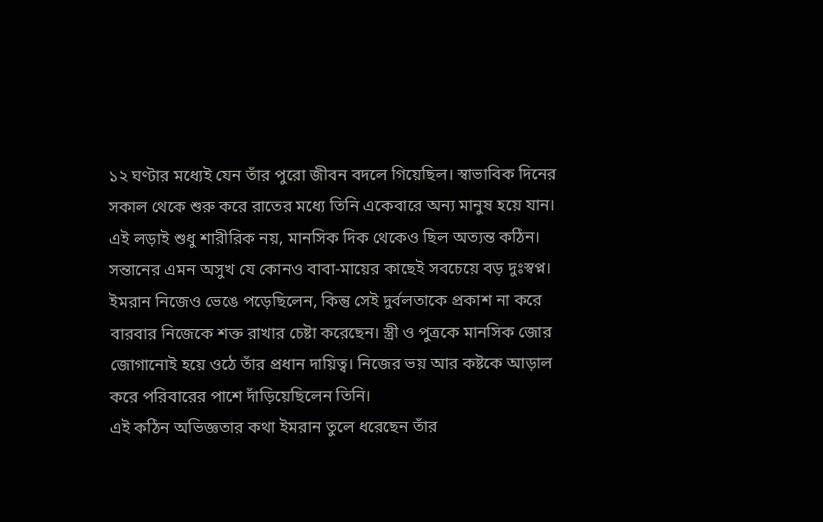১২ ঘণ্টার মধ্যেই যেন তাঁর পুরো জীবন বদলে গিয়েছিল। স্বাভাবিক দিনের সকাল থেকে শুরু করে রাতের মধ্যে তিনি একেবারে অন্য মানুষ হয়ে যান।
এই লড়াই শুধু শারীরিক নয়, মানসিক দিক থেকেও ছিল অত্যন্ত কঠিন। সন্তানের এমন অসুখ যে কোনও বাবা-মায়ের কাছেই সবচেয়ে বড় দুঃস্বপ্ন। ইমরান নিজেও ভেঙে পড়েছিলেন, কিন্তু সেই দুর্বলতাকে প্রকাশ না করে বারবার নিজেকে শক্ত রাখার চেষ্টা করেছেন। স্ত্রী ও পুত্রকে মানসিক জোর জোগানোই হয়ে ওঠে তাঁর প্রধান দায়িত্ব। নিজের ভয় আর কষ্টকে আড়াল করে পরিবারের পাশে দাঁড়িয়েছিলেন তিনি।
এই কঠিন অভিজ্ঞতার কথা ইমরান তুলে ধরেছেন তাঁর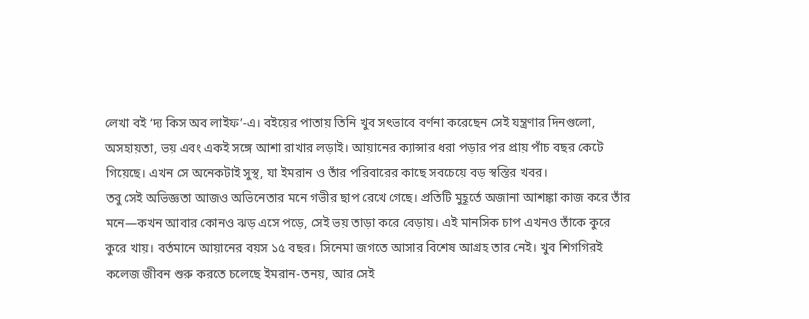লেখা বই ‘দ্য কিস অব লাইফ’-এ। বইয়ের পাতায় তিনি খুব সৎভাবে বর্ণনা করেছেন সেই যন্ত্রণার দিনগুলো, অসহায়তা, ভয় এবং একই সঙ্গে আশা রাখার লড়াই। আয়ানের ক্যান্সার ধরা পড়ার পর প্রায় পাঁচ বছর কেটে গিয়েছে। এখন সে অনেকটাই সুস্থ, যা ইমরান ও তাঁর পরিবারের কাছে সবচেয়ে বড় স্বস্তির খবর।
তবু সেই অভিজ্ঞতা আজও অভিনেতার মনে গভীর ছাপ রেখে গেছে। প্রতিটি মুহূর্তে অজানা আশঙ্কা কাজ করে তাঁর মনে—কখন আবার কোনও ঝড় এসে পড়ে, সেই ভয় তাড়া করে বেড়ায়। এই মানসিক চাপ এখনও তাঁকে কুরে কুরে খায়। বর্তমানে আয়ানের বয়স ১৫ বছর। সিনেমা জগতে আসার বিশেষ আগ্রহ তার নেই। খুব শিগগিরই কলেজ জীবন শুরু করতে চলেছে ইমরান-তনয়, আর সেই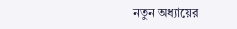নতুন অধ্যায়ের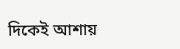দিকেই আশায়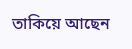তাকিয়ে আছেন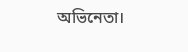অভিনেতা।